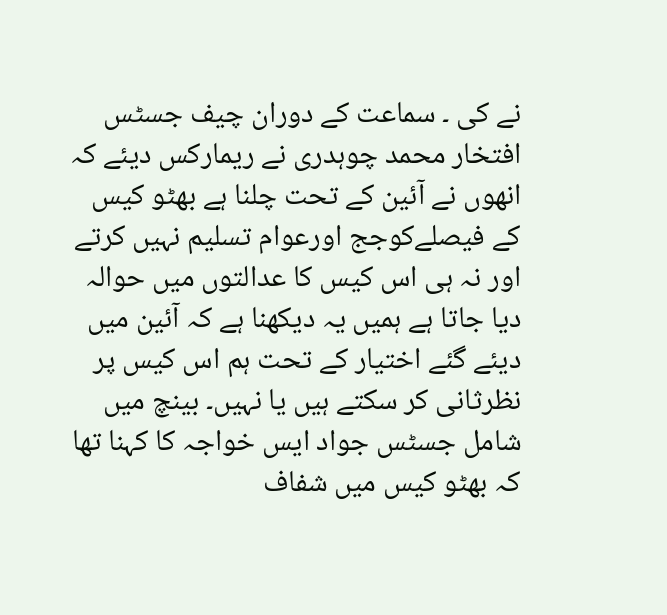نے کی ۔ سماعت کے دوران چیف جسٹس افتخار محمد چوہدری نے ریمارکس دیئے کہ انھوں نے آئین کے تحت چلنا ہے بھٹو کیس کے فیصلےکوجج اورعوام تسلیم نہیں کرتے اور نہ ہی اس کیس کا عدالتوں میں حوالہ دیا جاتا ہے ہمیں یہ دیکھنا ہے کہ آئین میں دیئے گئے اختیار کے تحت ہم اس کیس پر نظرثانی کر سکتے ہیں یا نہیں۔ بینچ میں شامل جسٹس جواد ایس خواجہ کا کہنا تھا کہ بھٹو کیس میں شفاف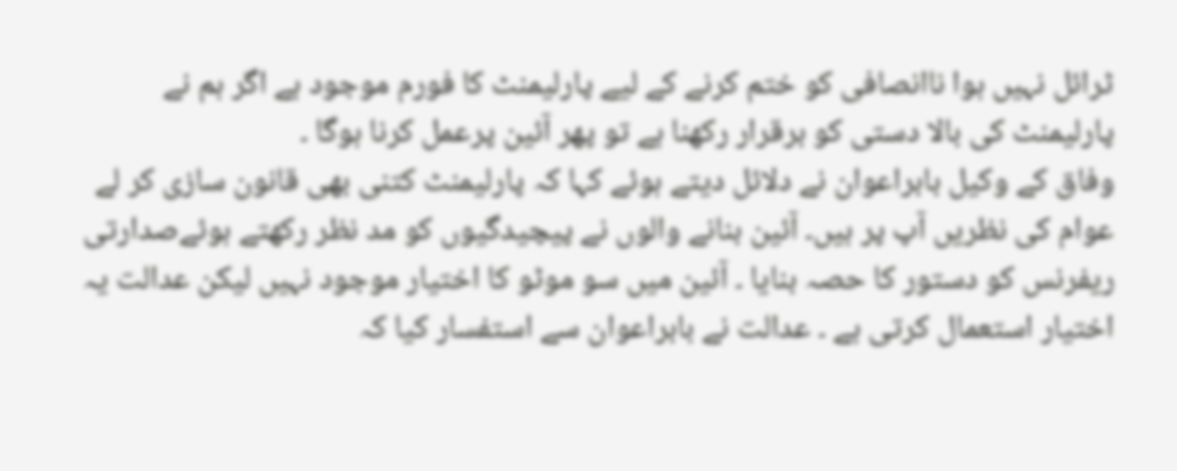ٹرائل نہیں ہوا ناانصافی کو ختم کرنے کے لیے پارلیمنٹ کا فورم موجود ہے اگر ہم نے پارلیمنٹ کی بالا دستی کو برقرار رکھنا ہے تو پھر آئین پرعمل کرنا ہوگا ۔
وفاق کے وکیل بابراعوان نے دلائل دیتے ہوئے کہا کہ پارلیمنٹ کتنی بھی قانون سازی کر لے عوام کی نظریں آپ پر ہیں۔ آئین بنانے والوں نے پیچیدگیوں کو مد نظر رکھتے ہوئےصدارتی ریفرنس کو دستور کا حصہ بنایا ۔ آئین میں سو موٹو کا اختیار موجود نہیں لیکن عدالت یہ اختیار استعمال کرتی ہے ۔ عدالت نے بابراعوان سے استفسار کیا کہ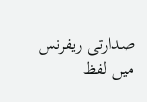صدارتی ریفرنس میں لفظ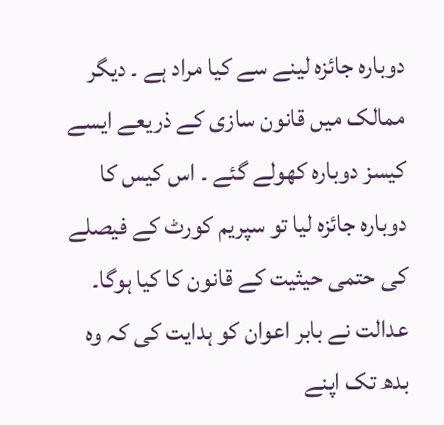دوبارہ جائزہ لینے سے کیا مراد ہے ۔ دیگر ممالک میں قانون سازی کے ذریعے ایسے کیسز دوبارہ کھولے گئے ۔ اس کیس کا دوبارہ جائزہ لیا تو سپریم کورٹ کے فیصلے کی حتمی حیثیت کے قانون کا کیا ہوگا۔ عدالت نے بابر اعوان کو ہدایت کی کہ وہ بدھ تک اپنے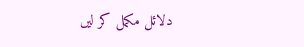دلائل مکمل کر لیں